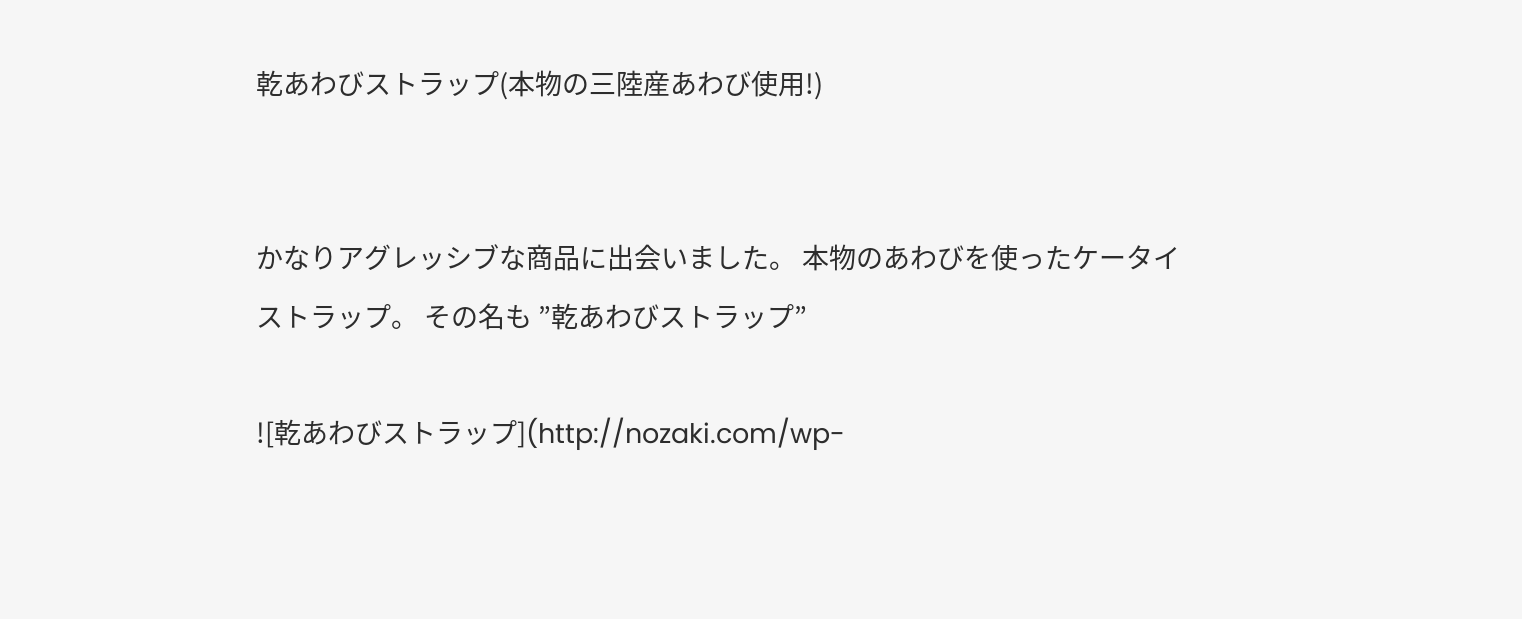乾あわびストラップ(本物の三陸産あわび使用!)


かなりアグレッシブな商品に出会いました。 本物のあわびを使ったケータイストラップ。 その名も ”乾あわびストラップ”

![乾あわびストラップ](http://nozaki.com/wp-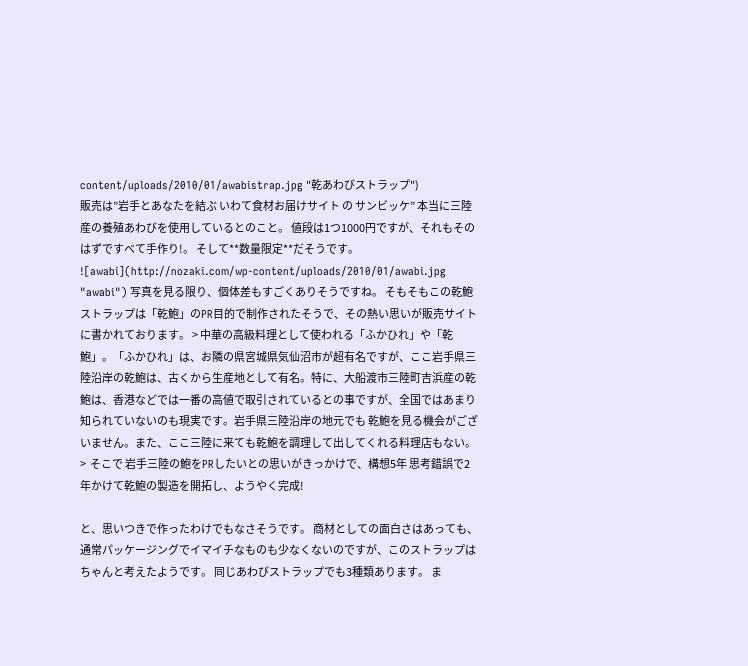content/uploads/2010/01/awabistrap.jpg "乾あわびストラップ")
販売は”岩手とあなたを結ぶ いわて食材お届けサイト の サンビッケ” 本当に三陸産の養殖あわびを使用しているとのこと。 値段は1つ1000円ですが、それもそのはずですべて手作り!。 そして**数量限定**だそうです。 ![awabi](http://nozaki.com/wp-content/uploads/2010/01/awabi.jpg "awabi") 写真を見る限り、個体差もすごくありそうですね。 そもそもこの乾鮑ストラップは「乾鮑」のPR目的で制作されたそうで、その熱い思いが販売サイトに書かれております。 > 中華の高級料理として使われる「ふかひれ」や「乾鮑」。「ふかひれ」は、お隣の県宮城県気仙沼市が超有名ですが、ここ岩手県三陸沿岸の乾鮑は、古くから生産地として有名。特に、大船渡市三陸町吉浜産の乾鮑は、香港などでは一番の高値で取引されているとの事ですが、全国ではあまり知られていないのも現実です。岩手県三陸沿岸の地元でも 乾鮑を見る機会がございません。また、ここ三陸に来ても乾鮑を調理して出してくれる料理店もない。 >  そこで 岩手三陸の鮑をPRしたいとの思いがきっかけで、構想5年 思考錯誤で2年かけて乾鮑の製造を開拓し、ようやく完成!

と、思いつきで作ったわけでもなさそうです。 商材としての面白さはあっても、通常パッケージングでイマイチなものも少なくないのですが、このストラップはちゃんと考えたようです。 同じあわびストラップでも3種類あります。 ま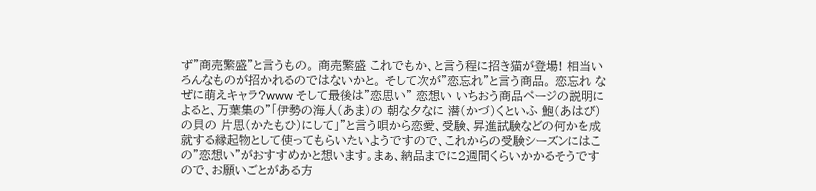ず”商売繁盛”と言うもの。 商売繁盛 これでもか、と言う程に招き猫が登場! 相当いろんなものが招かれるのではないかと。 そして次が”恋忘れ”と言う商品。 恋忘れ なぜに萌えキャラ?www そして最後は”恋思い” 恋想い いちおう商品ページの説明によると、万葉集の”「伊勢の海人(あま)の 朝な夕なに 潜(かづ)くといふ 鮑(あはび)の貝の 片思(かたもひ)にして」”と言う唄から恋愛、受験、昇進試験などの何かを成就する縁起物として使ってもらいたいようですので、これからの受験シーズンにはこの”恋想い”がおすすめかと想います。まぁ、納品までに2週間くらいかかるそうですので、お願いごとがある方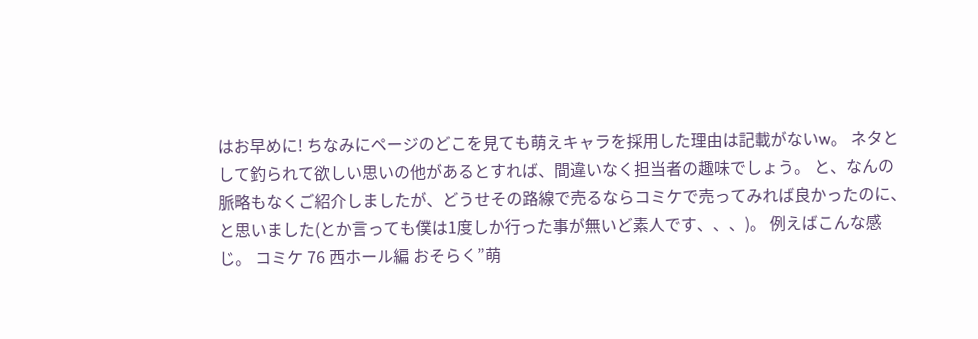はお早めに! ちなみにページのどこを見ても萌えキャラを採用した理由は記載がないw。 ネタとして釣られて欲しい思いの他があるとすれば、間違いなく担当者の趣味でしょう。 と、なんの脈略もなくご紹介しましたが、どうせその路線で売るならコミケで売ってみれば良かったのに、と思いました(とか言っても僕は1度しか行った事が無いど素人です、、、)。 例えばこんな感じ。 コミケ 76 西ホール編 おそらく”萌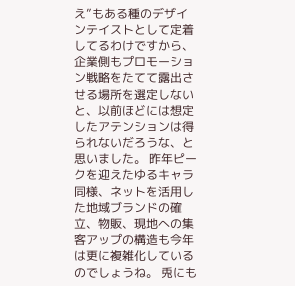え”もある種のデザインテイストとして定着してるわけですから、企業側もプロモーション戦略をたてて露出させる場所を選定しないと、以前ほどには想定したアテンションは得られないだろうな、と思いました。 昨年ピークを迎えたゆるキャラ同様、ネットを活用した地域ブランドの確立、物販、現地への集客アップの構造も今年は更に複雑化しているのでしょうね。 兎にも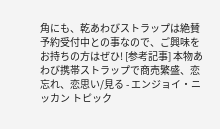角にも、乾あわびストラップは絶賛予約受付中との事なので、ご興味をお持ちの方はぜひ! [参考記事] 本物あわび携帯ストラップで商売繁盛、恋忘れ、恋思い/見る - エンジョイ・ニッカン トピック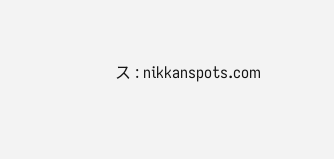ス : nikkanspots.com